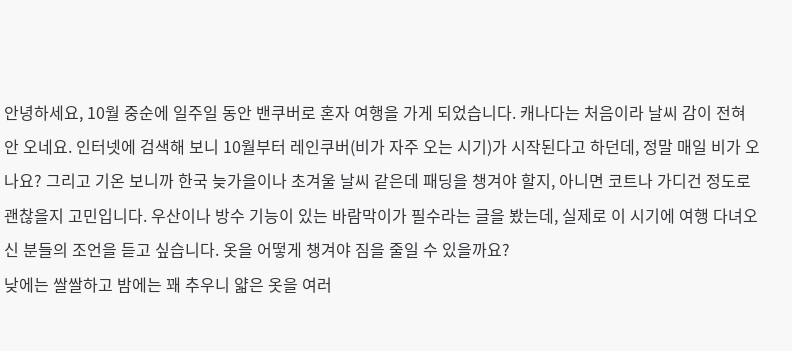안녕하세요, 10월 중순에 일주일 동안 밴쿠버로 혼자 여행을 가게 되었습니다. 캐나다는 처음이라 날씨 감이 전혀 안 오네요. 인터넷에 검색해 보니 10월부터 레인쿠버(비가 자주 오는 시기)가 시작된다고 하던데, 정말 매일 비가 오나요? 그리고 기온 보니까 한국 늦가을이나 초겨울 날씨 같은데 패딩을 챙겨야 할지, 아니면 코트나 가디건 정도로 괜찮을지 고민입니다. 우산이나 방수 기능이 있는 바람막이가 필수라는 글을 봤는데, 실제로 이 시기에 여행 다녀오신 분들의 조언을 듣고 싶습니다. 옷을 어떻게 챙겨야 짐을 줄일 수 있을까요?
낮에는 쌀쌀하고 밤에는 꽤 추우니 얇은 옷을 여러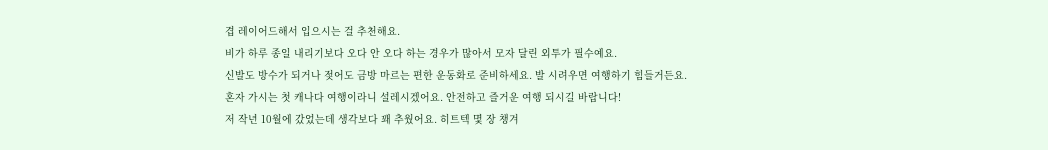겹 레이어드해서 입으시는 걸 추천해요.
비가 하루 종일 내리기보다 오다 안 오다 하는 경우가 많아서 모자 달린 외투가 필수예요.
신발도 방수가 되거나 젖어도 금방 마르는 편한 운동화로 준비하세요. 발 시려우면 여행하기 힘들거든요.
혼자 가시는 첫 캐나다 여행이라니 설레시겠어요. 안전하고 즐거운 여행 되시길 바랍니다!
저 작년 10월에 갔었는데 생각보다 꽤 추웠어요. 히트텍 몇 장 챙겨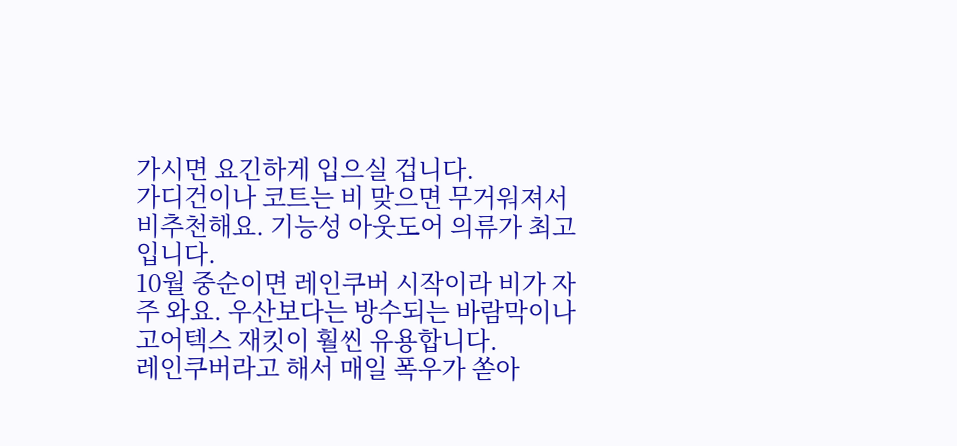가시면 요긴하게 입으실 겁니다.
가디건이나 코트는 비 맞으면 무거워져서 비추천해요. 기능성 아웃도어 의류가 최고입니다.
10월 중순이면 레인쿠버 시작이라 비가 자주 와요. 우산보다는 방수되는 바람막이나 고어텍스 재킷이 훨씬 유용합니다.
레인쿠버라고 해서 매일 폭우가 쏟아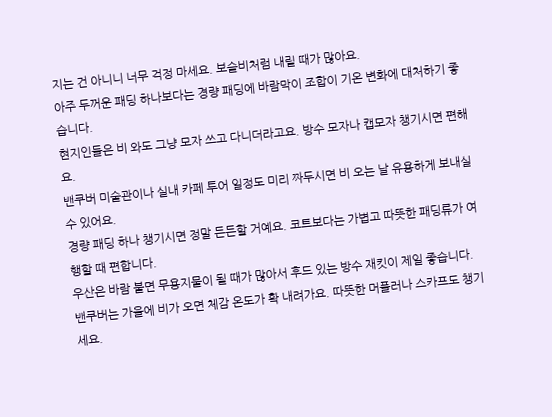지는 건 아니니 너무 걱정 마세요. 보슬비처럼 내릴 때가 많아요.
아주 두꺼운 패딩 하나보다는 경량 패딩에 바람막이 조합이 기온 변화에 대처하기 좋습니다.
현지인들은 비 와도 그냥 모자 쓰고 다니더라고요. 방수 모자나 캡모자 챙기시면 편해요.
밴쿠버 미술관이나 실내 카페 투어 일정도 미리 짜두시면 비 오는 날 유용하게 보내실 수 있어요.
경량 패딩 하나 챙기시면 정말 든든할 거예요. 코트보다는 가볍고 따뜻한 패딩류가 여행할 때 편합니다.
우산은 바람 불면 무용지물이 될 때가 많아서 후드 있는 방수 재킷이 제일 좋습니다.
밴쿠버는 가을에 비가 오면 체감 온도가 확 내려가요. 따뜻한 머플러나 스카프도 챙기세요.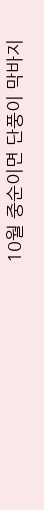10월 중순이면 단풍이 막바지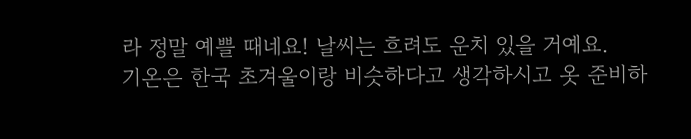라 정말 예쁠 때네요! 날씨는 흐려도 운치 있을 거예요.
기온은 한국 초겨울이랑 비슷하다고 생각하시고 옷 준비하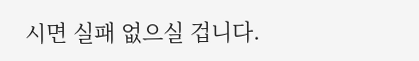시면 실패 없으실 겁니다.